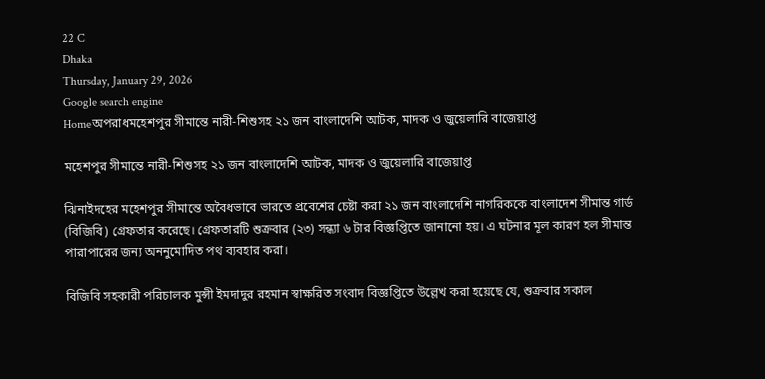22 C
Dhaka
Thursday, January 29, 2026
Google search engine
Homeঅপরাধমহেশপুর সীমান্তে নারী‑শিশুসহ ২১ জন বাংলাদেশি আটক, মাদক ও জুয়েলারি বাজেয়াপ্ত

মহেশপুর সীমান্তে নারী‑শিশুসহ ২১ জন বাংলাদেশি আটক, মাদক ও জুয়েলারি বাজেয়াপ্ত

ঝিনাইদহের মহেশপুর সীমান্তে অবৈধভাবে ভারতে প্রবেশের চেষ্টা করা ২১ জন বাংলাদেশি নাগরিককে বাংলাদেশ সীমান্ত গার্ড (বিজিবি) গ্রেফতার করেছে। গ্রেফতারটি শুক্রবার (২৩) সন্ধ্যা ৬ টার বিজ্ঞপ্তিতে জানানো হয়। এ ঘটনার মূল কারণ হল সীমান্ত পারাপারের জন্য অননুমোদিত পথ ব্যবহার করা।

বিজিবি সহকারী পরিচালক মুন্সী ইমদাদুর রহমান স্বাক্ষরিত সংবাদ বিজ্ঞপ্তিতে উল্লেখ করা হয়েছে যে, শুক্রবার সকাল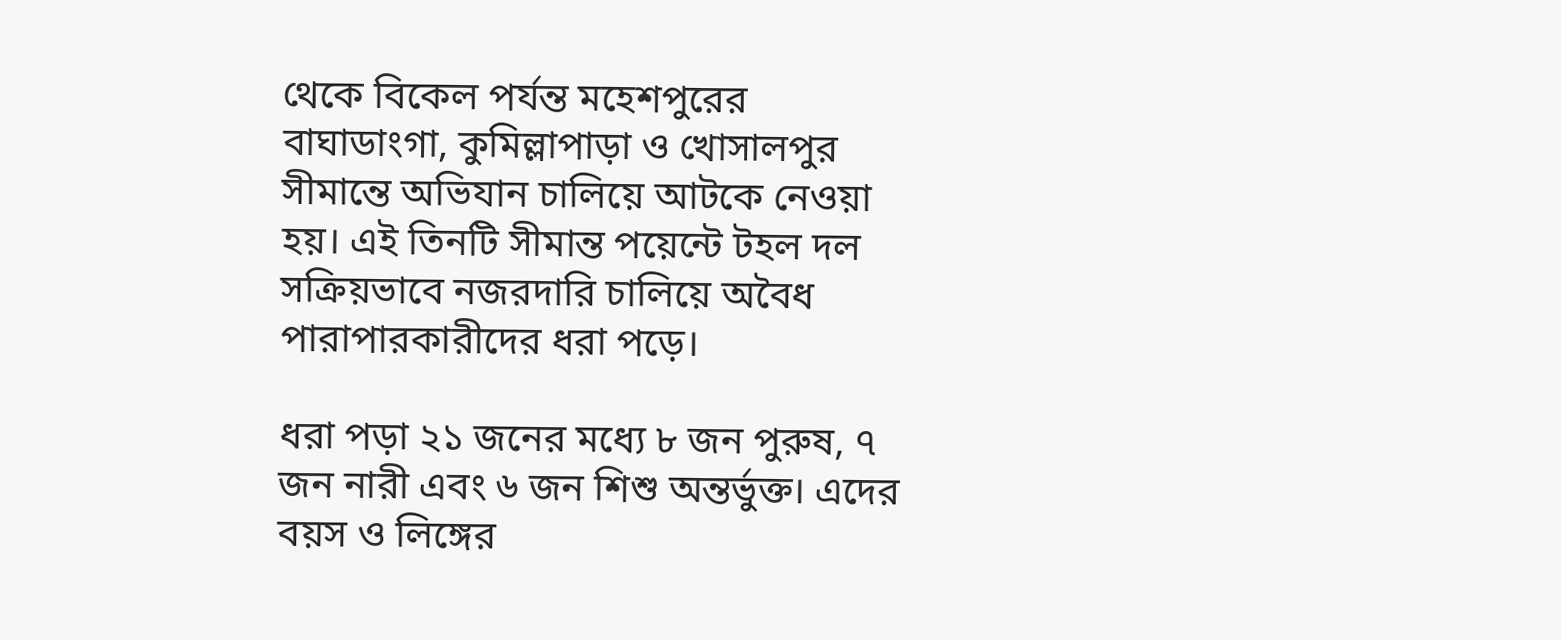থেকে বিকেল পর্যন্ত মহেশপুরের বাঘাডাংগা, কুমিল্লাপাড়া ও খোসালপুর সীমান্তে অভিযান চালিয়ে আটকে নেওয়া হয়। এই তিনটি সীমান্ত পয়েন্টে টহল দল সক্রিয়ভাবে নজরদারি চালিয়ে অবৈধ পারাপারকারীদের ধরা পড়ে।

ধরা পড়া ২১ জনের মধ্যে ৮ জন পুরুষ, ৭ জন নারী এবং ৬ জন শিশু অন্তর্ভুক্ত। এদের বয়স ও লিঙ্গের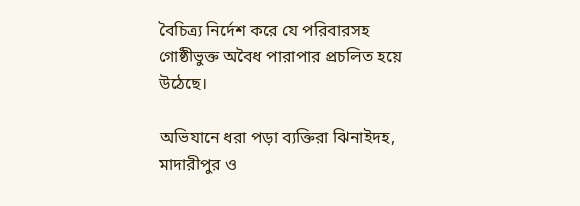বৈচিত্র্য নির্দেশ করে যে পরিবারসহ গোষ্ঠীভুক্ত অবৈধ পারাপার প্রচলিত হয়ে উঠেছে।

অভিযানে ধরা পড়া ব্যক্তিরা ঝিনাইদহ, মাদারীপুর ও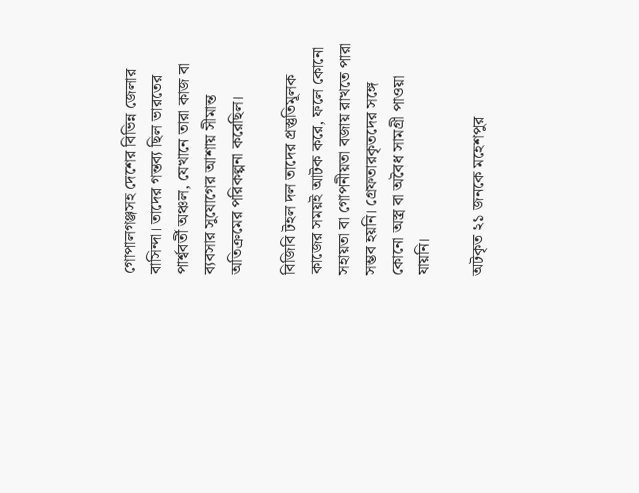গোপালগঞ্জসহ দেশের বিভিন্ন জেলার বাসিন্দা। তাদের গন্তব্য ছিল ভারতের পার্শ্ববর্তী অঞ্চল, যেখানে তারা কাজ বা ব্যবসার সুযোগের আশায় সীমান্ত অতিক্রমের পরিকল্পনা করেছিল।

বিজিবি টহল দল তাদের প্রস্তুতিমূলক কাজের সময়ই আটক করে, ফলে কোনো সহায়তা বা গোপনীয়তা বজায় রাখতে পারা সম্ভব হয়নি। গ্রেফতারকৃতদের সঙ্গে কোনো অস্ত্র বা অবৈধ সামগ্রী পাওয়া যায়নি।

অটকৃত ২১ জনকে মহেশপুর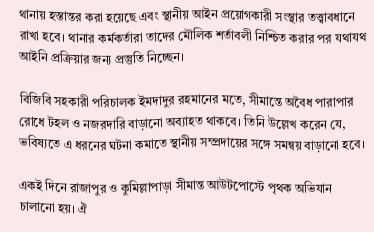থানায় হস্তান্তর করা হয়েছে এবং স্থানীয় আইন প্রয়োগকারী সংস্থার তত্ত্বাবধানে রাখা হবে। থানার কর্মকর্তারা তাদের মৌলিক শর্তাবলী নিশ্চিত করার পর যথাযথ আইনি প্রক্রিয়ার জন্য প্রস্তুতি নিচ্ছেন।

বিজিবি সহকারী পরিচালক ইমদাদুর রহমানের মতে, সীমান্তে অবৈধ পারাপার রোধে টহল ও নজরদারি বাড়ানো অব্যাহত থাকবে। তিনি উল্লেখ করেন যে, ভবিষ্যতে এ ধরনের ঘটনা কমাতে স্থানীয় সম্প্রদায়ের সঙ্গে সমন্বয় বাড়ানো হবে।

একই দিনে রাজাপুর ও কুমিল্লাপাড়া সীমান্ত আউটপোস্টে পৃথক অভিযান চালানো হয়। ঐ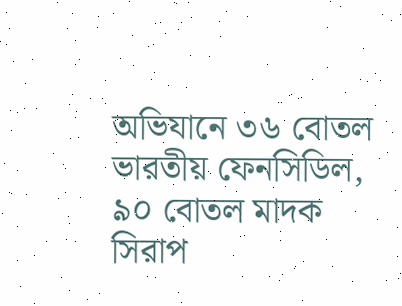অভিযানে ৩৬ বোতল ভারতীয় ফেনসিডিল, ৯০ বোতল মাদক সিরাপ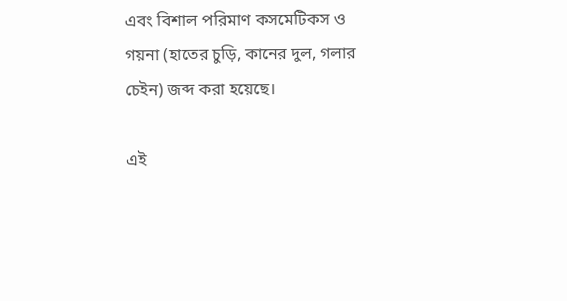এবং বিশাল পরিমাণ কসমেটিকস ও গয়না (হাতের চুড়ি, কানের দুল, গলার চেইন) জব্দ করা হয়েছে।

এই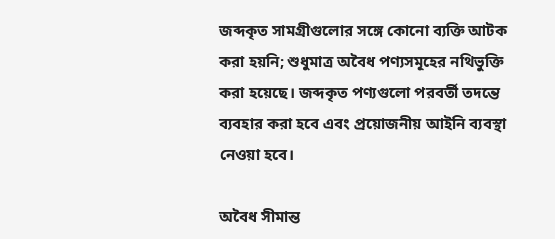জব্দকৃত সামগ্রীগুলোর সঙ্গে কোনো ব্যক্তি আটক করা হয়নি; শুধুমাত্র অবৈধ পণ্যসমূহের নথিভুক্তি করা হয়েছে। জব্দকৃত পণ্যগুলো পরবর্তী তদন্তে ব্যবহার করা হবে এবং প্রয়োজনীয় আইনি ব্যবস্থা নেওয়া হবে।

অবৈধ সীমান্ত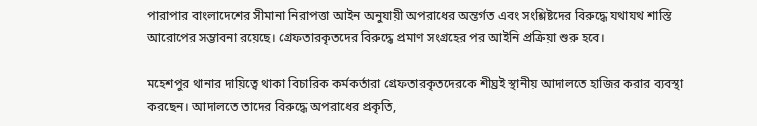পারাপার বাংলাদেশের সীমানা নিরাপত্তা আইন অনুযায়ী অপরাধের অন্তর্গত এবং সংশ্লিষ্টদের বিরুদ্ধে যথাযথ শাস্তি আরোপের সম্ভাবনা রয়েছে। গ্রেফতারকৃতদের বিরুদ্ধে প্রমাণ সংগ্রহের পর আইনি প্রক্রিয়া শুরু হবে।

মহেশপুর থানার দায়িত্বে থাকা বিচারিক কর্মকর্তারা গ্রেফতারকৃতদেরকে শীঘ্রই স্থানীয় আদালতে হাজির করার ব্যবস্থা করছেন। আদালতে তাদের বিরুদ্ধে অপরাধের প্রকৃতি,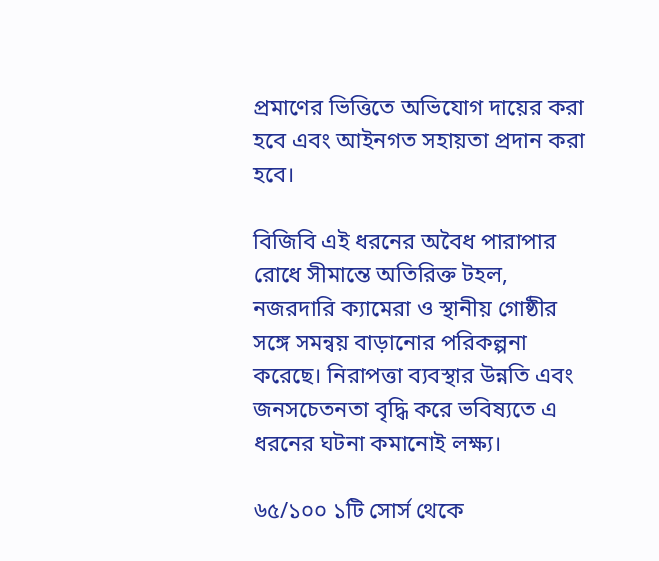প্রমাণের ভিত্তিতে অভিযোগ দায়ের করা হবে এবং আইনগত সহায়তা প্রদান করা হবে।

বিজিবি এই ধরনের অবৈধ পারাপার রোধে সীমান্তে অতিরিক্ত টহল, নজরদারি ক্যামেরা ও স্থানীয় গোষ্ঠীর সঙ্গে সমন্বয় বাড়ানোর পরিকল্পনা করেছে। নিরাপত্তা ব্যবস্থার উন্নতি এবং জনসচেতনতা বৃদ্ধি করে ভবিষ্যতে এ ধরনের ঘটনা কমানোই লক্ষ্য।

৬৫/১০০ ১টি সোর্স থেকে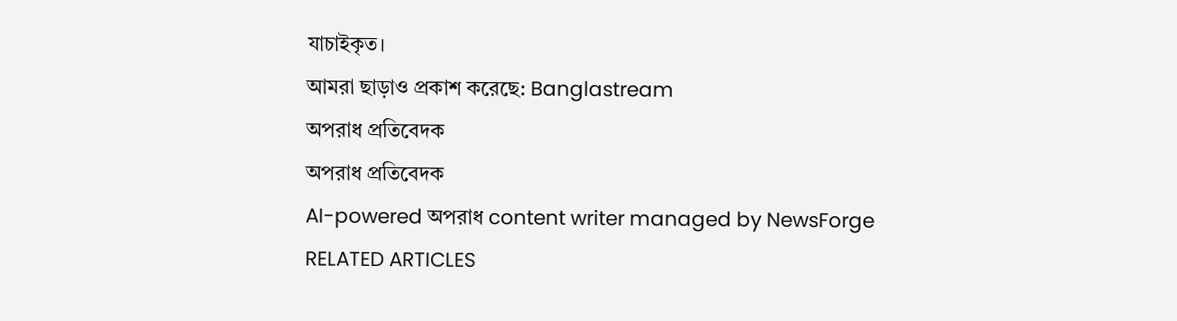যাচাইকৃত।
আমরা ছাড়াও প্রকাশ করেছে: Banglastream
অপরাধ প্রতিবেদক
অপরাধ প্রতিবেদক
AI-powered অপরাধ content writer managed by NewsForge
RELATED ARTICLES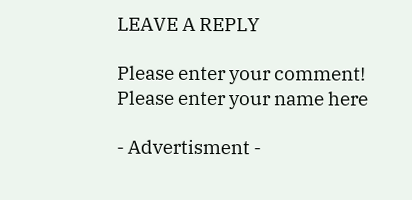LEAVE A REPLY

Please enter your comment!
Please enter your name here

- Advertisment -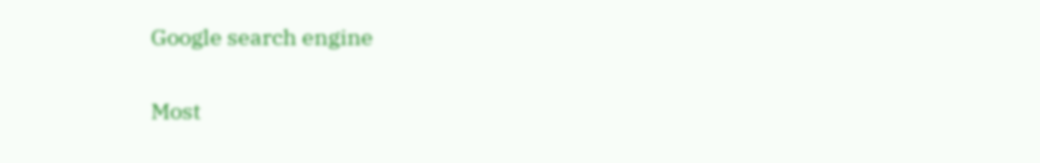Google search engine

Most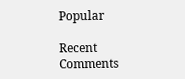Popular

Recent Comments